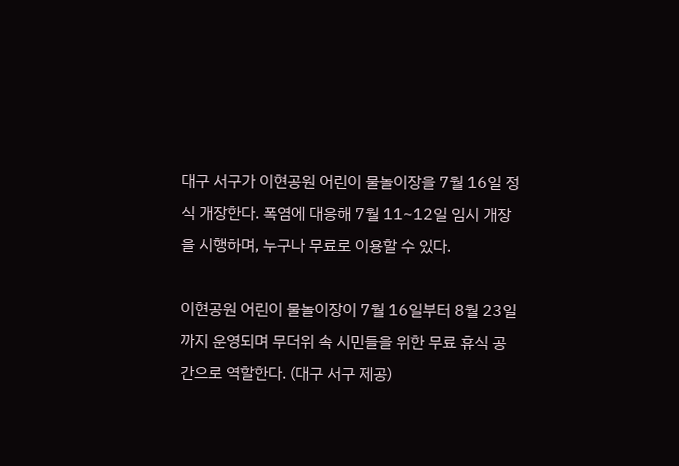대구 서구가 이현공원 어린이 물놀이장을 7월 16일 정식 개장한다. 폭염에 대응해 7월 11~12일 임시 개장을 시행하며, 누구나 무료로 이용할 수 있다.

이현공원 어린이 물놀이장이 7월 16일부터 8월 23일까지 운영되며 무더위 속 시민들을 위한 무료 휴식 공간으로 역할한다. (대구 서구 제공)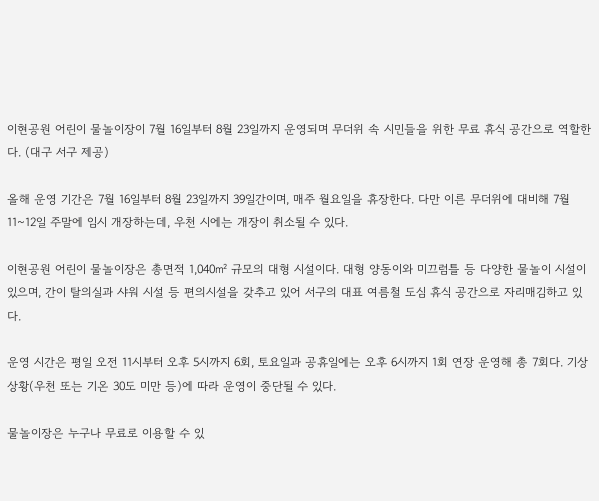이현공원 어린이 물놀이장이 7월 16일부터 8월 23일까지 운영되며 무더위 속 시민들을 위한 무료 휴식 공간으로 역할한다. (대구 서구 제공)

올해 운영 기간은 7월 16일부터 8월 23일까지 39일간이며, 매주 월요일을 휴장한다. 다만 이른 무더위에 대비해 7월 11~12일 주말에 임시 개장하는데, 우천 시에는 개장이 취소될 수 있다.

이현공원 어린이 물놀이장은 총면적 1,040㎡ 규모의 대형 시설이다. 대형 양동이와 미끄럼틀 등 다양한 물놀이 시설이 있으며, 간이 탈의실과 샤워 시설 등 편의시설을 갖추고 있어 서구의 대표 여름철 도심 휴식 공간으로 자리매김하고 있다.

운영 시간은 평일 오전 11시부터 오후 5시까지 6회, 토요일과 공휴일에는 오후 6시까지 1회 연장 운영해 총 7회다. 기상 상황(우천 또는 기온 30도 미만 등)에 따라 운영이 중단될 수 있다.

물놀이장은 누구나 무료로 이용할 수 있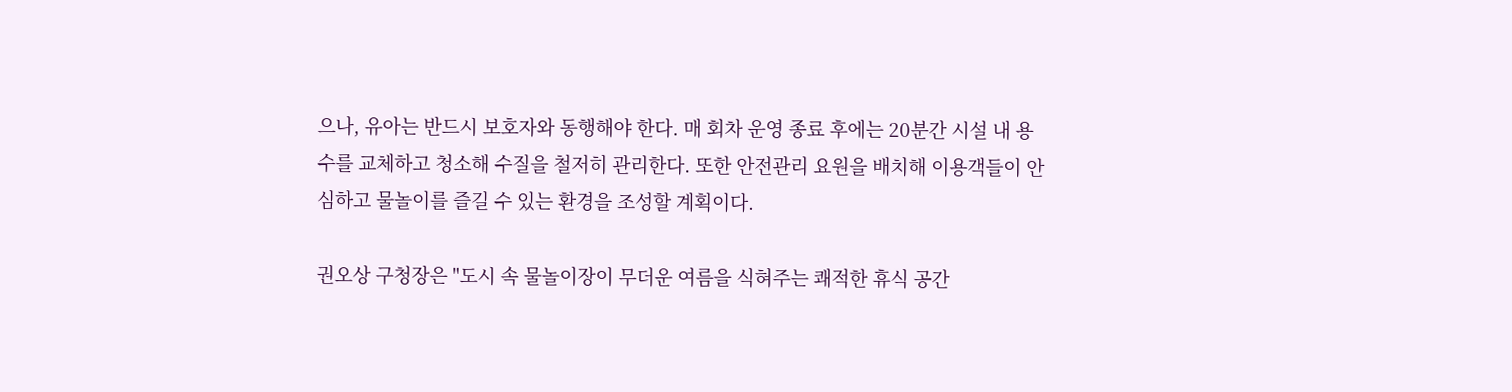으나, 유아는 반드시 보호자와 동행해야 한다. 매 회차 운영 종료 후에는 20분간 시설 내 용수를 교체하고 청소해 수질을 철저히 관리한다. 또한 안전관리 요원을 배치해 이용객들이 안심하고 물놀이를 즐길 수 있는 환경을 조성할 계획이다.

권오상 구청장은 "도시 속 물놀이장이 무더운 여름을 식혀주는 쾌적한 휴식 공간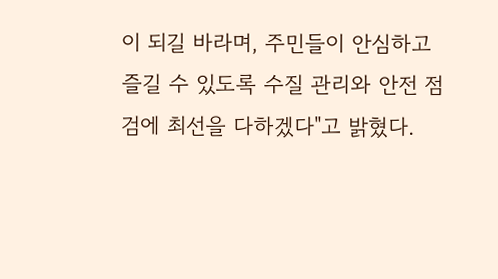이 되길 바라며, 주민들이 안심하고 즐길 수 있도록 수질 관리와 안전 점검에 최선을 다하겠다"고 밝혔다.